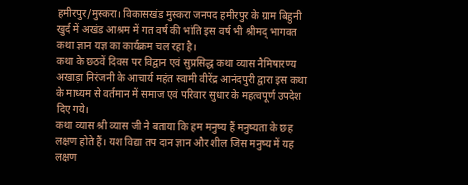हमीरपुर/मुस्करा। विकासखंड मुस्करा जनपद हमीरपुर के ग्राम बिहुनी खुर्द में अखंड आश्रम में गत वर्ष की भांति इस वर्ष भी श्रीमद् भागवत कथा ज्ञान यज्ञ का कार्यक्रम चल रहा है।
कथा के छठवें दिवस पर विद्वान एवं सुप्रसिद्ध कथा व्यास नैमिषारण्य अखाड़ा निरंजनी के आचार्य महंत स्वामी वीरेंद्र आनंदपुरी द्वारा इस कथा के माध्यम से वर्तमान में समाज एवं परिवार सुधार के महत्वपूर्ण उपदेश दिए गये।
कथा व्यास श्री व्यास जी ने बताया कि हम मनुष्य हैं मनुष्यता के छह लक्षण होते हैं। यश विद्या तप दान ज्ञान और शील जिस मनुष्य में यह लक्षण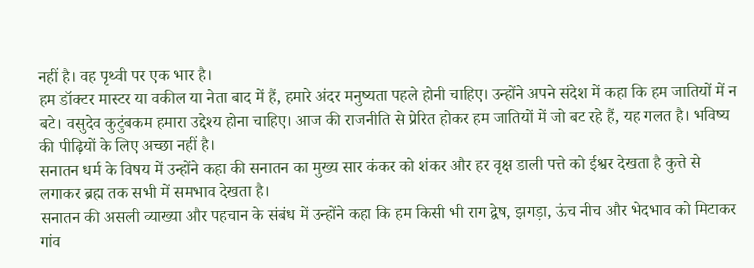नहीं है। वह पृथ्वी पर एक भार है।
हम डॉक्टर मास्टर या वकील या नेता बाद में हैं, हमारे अंदर मनुष्यता पहले होनी चाहिए। उन्होंने अपने संदेश में कहा कि हम जातियों में न बटे। वसुदेव कुटुंबकम हमारा उद्देश्य होना चाहिए। आज की राजनीति से प्रेरित होकर हम जातियों में जो बट रहे हैं, यह गलत है। भविष्य की पीढ़ियों के लिए अच्छा नहीं है।
सनातन धर्म के विषय में उन्होंने कहा की सनातन का मुख्य सार कंकर को शंकर और हर वृक्ष डाली पत्ते को ईश्वर देखता है कुत्ते से लगाकर ब्रह्म तक सभी में समभाव देखता है।
सनातन की असली व्याख्या और पहचान के संबंध में उन्होंने कहा कि हम किसी भी राग द्वेष, झगड़ा, ऊंच नीच और भेदभाव को मिटाकर गांव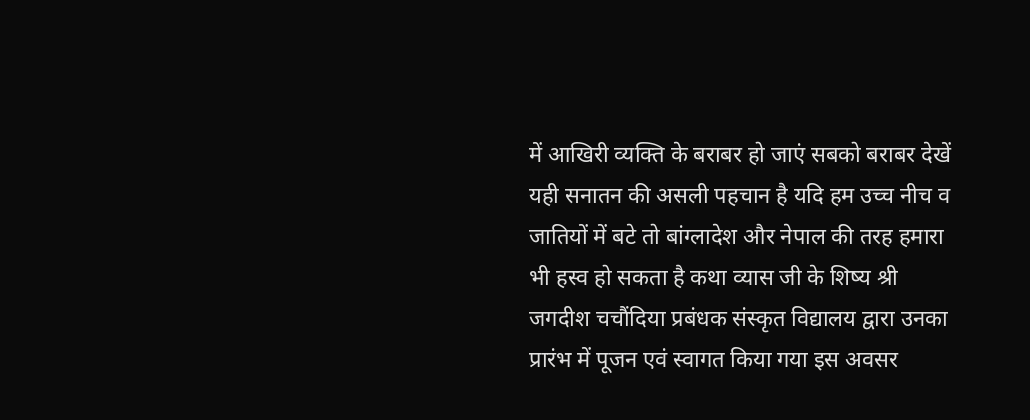में आखिरी व्यक्ति के बराबर हो जाएं सबको बराबर देखें यही सनातन की असली पहचान है यदि हम उच्च नीच व जातियों में बटे तो बांग्लादेश और नेपाल की तरह हमारा भी हस्व हो सकता है कथा व्यास जी के शिष्य श्री जगदीश चचौंदिया प्रबंधक संस्कृत विद्यालय द्वारा उनका प्रारंभ में पूजन एवं स्वागत किया गया इस अवसर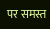पर समस्त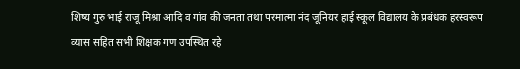शिष्य गुरु भाई राजू मिश्रा आदि व गांव की जनता तथा परमात्मा नंद जूनियर हाई स्कूल विद्यालय के प्रबंधक हरस्वरूप व्यास सहित सभी शिक्षक गण उपस्थित रहे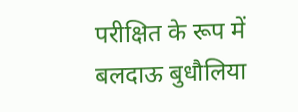परीक्षित के रूप में बलदाऊ बुधौलिया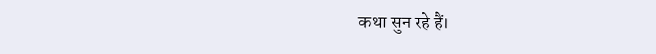कथा सुन रहे हैं।